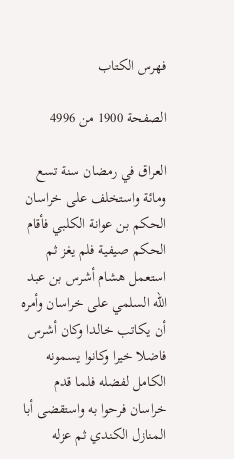فهرس الكتاب

الصفحة 1900 من 4996

العراق في رمضان سنة تسع ومائة واستخلف على خراسان الحكم بن عوانة الكلبي فأقام الحكم صيفية فلم يغز ثم استعمل هشام أشرس بن عبد الله السلمي على خراسان وأمره أن يكاتب خالدا وكان أشرس فاضلا خيرا وكانوا يسمونه الكامل لفضله فلما قدم خراسان فرحوا به واستقضى أبا المنازل الكندي ثم عزله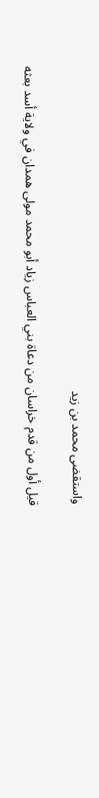واستقضى محمد بن زيد

قيل أول من قدم خراسان من دعاة بني العباس زياد أبو محمد مولى همدان في ولاية أسد بعثه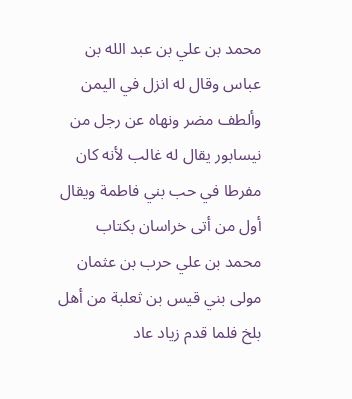محمد بن علي بن عبد الله بن عباس وقال له انزل في اليمن وألطف مضر ونهاه عن رجل من نيسابور يقال له غالب لأنه كان مفرطا في حب بني فاطمة ويقال أول من أتى خراسان بكتاب محمد بن علي حرب بن عثمان مولى بني قيس بن ثعلبة من أهل بلخ فلما قدم زياد عاد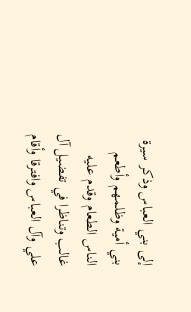إلى بني العباس وذكر سيرة بني أمية وظلمهم وأطعم الناس الطعام وقدم عليه غالب وتناظرا في تفضيل آل علي وآل العباس وافترقا وأقام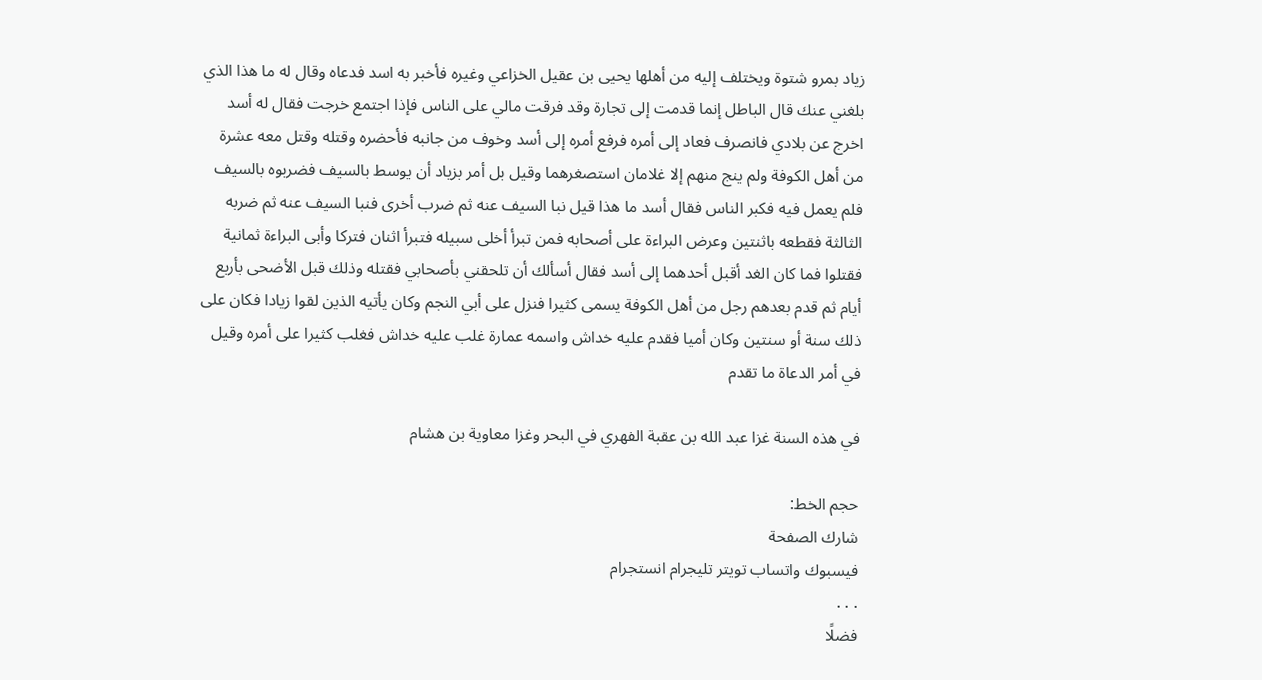زياد بمرو شتوة ويختلف إليه من أهلها يحيى بن عقيل الخزاعي وغيره فأخبر به اسد فدعاه وقال له ما هذا الذي بلغني عنك قال الباطل إنما قدمت إلى تجارة وقد فرقت مالي على الناس فإذا اجتمع خرجت فقال له أسد اخرج عن بلادي فانصرف فعاد إلى أمره فرفع أمره إلى أسد وخوف من جانبه فأحضره وقتله وقتل معه عشرة من أهل الكوفة ولم ينج منهم إلا غلامان استصغرهما وقيل بل أمر بزياد أن يوسط بالسيف فضربوه بالسيف فلم يعمل فيه فكبر الناس فقال أسد ما هذا قيل نبا السيف عنه ثم ضرب أخرى فنبا السيف عنه ثم ضربه الثالثة فقطعه باثنتين وعرض البراءة على أصحابه فمن تبرأ أخلى سبيله فتبرأ اثنان فتركا وأبى البراءة ثمانية فقتلوا فما كان الغد أقبل أحدهما إلى أسد فقال أسألك أن تلحقني بأصحابي فقتله وذلك قبل الأضحى بأربع أيام ثم قدم بعدهم رجل من أهل الكوفة يسمى كثيرا فنزل على أبي النجم وكان يأتيه الذين لقوا زيادا فكان على ذلك سنة أو سنتين وكان أميا فقدم عليه خداش واسمه عمارة غلب عليه خداش فغلب كثيرا على أمره وقيل في أمر الدعاة ما تقدم

في هذه السنة غزا عبد الله بن عقبة الفهري في البحر وغزا معاوية بن هشام

حجم الخط:
شارك الصفحة
فيسبوك واتساب تويتر تليجرام انستجرام
. . .
فضلًا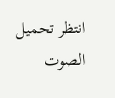انتظر تحميل الصوت